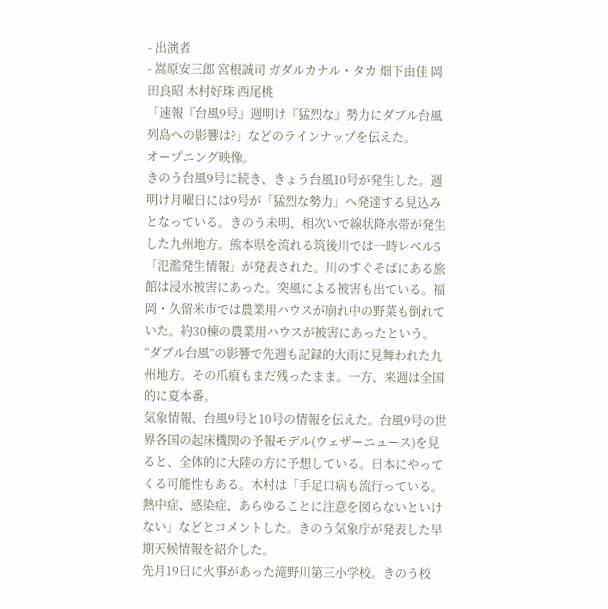- 出演者
- 嵩原安三郎 宮根誠司 ガダルカナル・タカ 畑下由佳 岡田良昭 木村好珠 西尾桃
「速報『台風9号』週明け『猛烈な』勢力にダブル台風列島への影響は?」などのラインナップを伝えた。
オープニング映像。
きのう台風9号に続き、きょう台風10号が発生した。週明け月曜日には9号が「猛烈な勢力」へ発達する見込みとなっている。きのう未明、相次いで線状降水帯が発生した九州地方。熊本県を流れる筑後川では一時レベル5「氾濫発生情報」が発表された。川のすぐそばにある旅館は浸水被害にあった。突風による被害も出ている。福岡・久留米市では農業用ハウスが崩れ中の野菜も倒れていた。約30棟の農業用ハウスが被害にあったという。“ダブル台風”の影響で先週も記録的大雨に見舞われた九州地方。その爪痕もまだ残ったまま。一方、来週は全国的に夏本番。
気象情報、台風9号と10号の情報を伝えた。台風9号の世界各国の起床機関の予報モデル(ウェザーニュース)を見ると、全体的に大陸の方に予想している。日本にやってくる可能性もある。木村は「手足口病も流行っている。熱中症、感染症、あらゆることに注意を図らないといけない」などとコメントした。きのう気象庁が発表した早期天候情報を紹介した。
先月19日に火事があった滝野川第三小学校。きのう校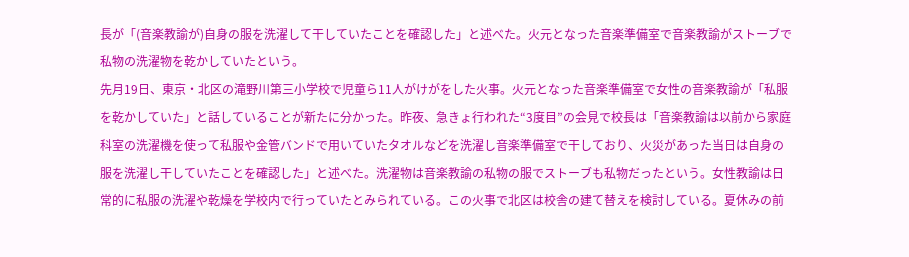長が「(音楽教諭が)自身の服を洗濯して干していたことを確認した」と述べた。火元となった音楽準備室で音楽教諭がストーブで私物の洗濯物を乾かしていたという。
先月19日、東京・北区の滝野川第三小学校で児童ら11人がけがをした火事。火元となった音楽準備室で女性の音楽教諭が「私服を乾かしていた」と話していることが新たに分かった。昨夜、急きょ行われた“3度目”の会見で校長は「音楽教諭は以前から家庭科室の洗濯機を使って私服や金管バンドで用いていたタオルなどを洗濯し音楽準備室で干しており、火災があった当日は自身の服を洗濯し干していたことを確認した」と述べた。洗濯物は音楽教諭の私物の服でストーブも私物だったという。女性教諭は日常的に私服の洗濯や乾燥を学校内で行っていたとみられている。この火事で北区は校舎の建て替えを検討している。夏休みの前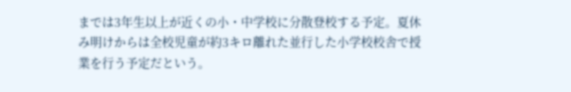までは3年生以上が近くの小・中学校に分散登校する予定。夏休み明けからは全校児童が約3キロ離れた並行した小学校校舎で授業を行う予定だという。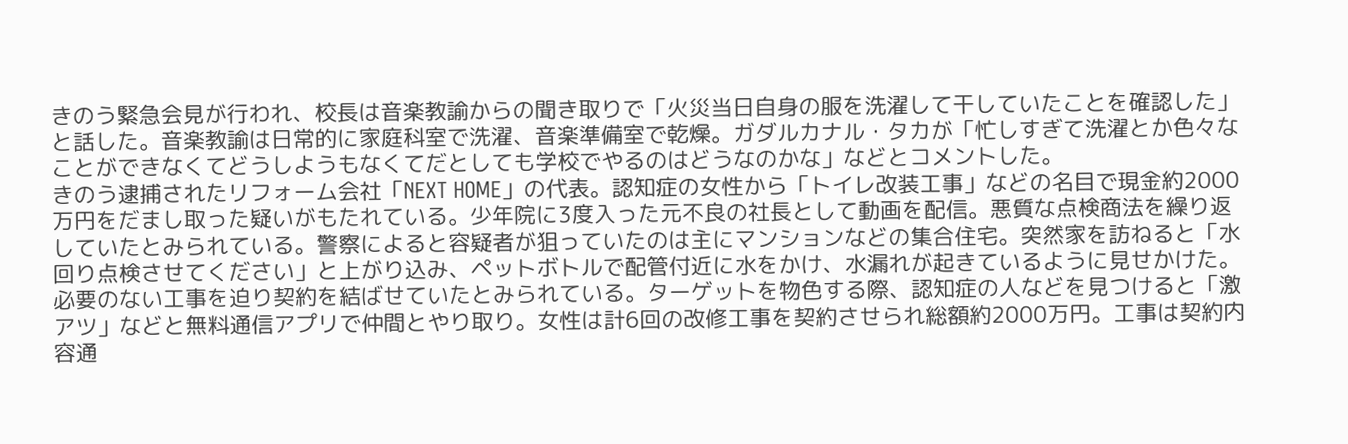きのう緊急会見が行われ、校長は音楽教諭からの聞き取りで「火災当日自身の服を洗濯して干していたことを確認した」と話した。音楽教諭は日常的に家庭科室で洗濯、音楽準備室で乾燥。ガダルカナル・タカが「忙しすぎて洗濯とか色々なことができなくてどうしようもなくてだとしても学校でやるのはどうなのかな」などとコメントした。
きのう逮捕されたリフォーム会社「NEXT HOME」の代表。認知症の女性から「トイレ改装工事」などの名目で現金約2000万円をだまし取った疑いがもたれている。少年院に3度入った元不良の社長として動画を配信。悪質な点検商法を繰り返していたとみられている。警察によると容疑者が狙っていたのは主にマンションなどの集合住宅。突然家を訪ねると「水回り点検させてください」と上がり込み、ペットボトルで配管付近に水をかけ、水漏れが起きているように見せかけた。必要のない工事を迫り契約を結ばせていたとみられている。ターゲットを物色する際、認知症の人などを見つけると「激アツ」などと無料通信アプリで仲間とやり取り。女性は計6回の改修工事を契約させられ総額約2000万円。工事は契約内容通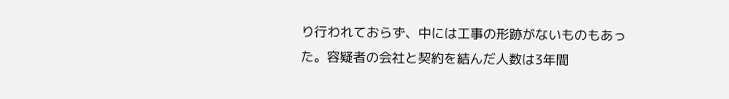り行われておらず、中には工事の形跡がないものもあった。容疑者の会社と契約を結んだ人数は3年間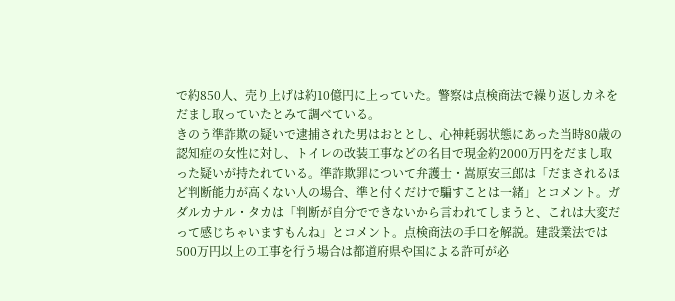で約850人、売り上げは約10億円に上っていた。警察は点検商法で繰り返しカネをだまし取っていたとみて調べている。
きのう準詐欺の疑いで逮捕された男はおととし、心神耗弱状態にあった当時80歳の認知症の女性に対し、トイレの改装工事などの名目で現金約2000万円をだまし取った疑いが持たれている。準詐欺罪について弁護士・嵩原安三郎は「だまされるほど判断能力が高くない人の場合、準と付くだけで騙すことは一緒」とコメント。ガダルカナル・タカは「判断が自分でできないから言われてしまうと、これは大変だって感じちゃいますもんね」とコメント。点検商法の手口を解説。建設業法では500万円以上の工事を行う場合は都道府県や国による許可が必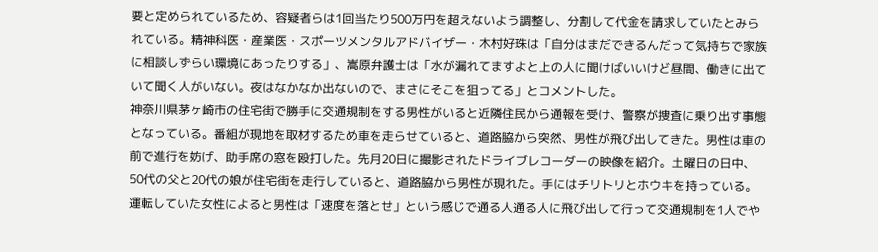要と定められているため、容疑者らは1回当たり500万円を超えないよう調整し、分割して代金を請求していたとみられている。精神科医・産業医・スポーツメンタルアドバイザー・木村好珠は「自分はまだできるんだって気持ちで家族に相談しずらい環境にあったりする」、嵩原弁護士は「水が漏れてますよと上の人に聞けばいいけど昼間、働きに出ていて聞く人がいない。夜はなかなか出ないので、まさにそこを狙ってる」とコメントした。
神奈川県茅ヶ崎市の住宅街で勝手に交通規制をする男性がいると近隣住民から通報を受け、警察が捜査に乗り出す事態となっている。番組が現地を取材するため車を走らせていると、道路脇から突然、男性が飛び出してきた。男性は車の前で進行を妨げ、助手席の窓を殴打した。先月20日に撮影されたドライブレコーダーの映像を紹介。土曜日の日中、50代の父と20代の娘が住宅街を走行していると、道路脇から男性が現れた。手にはチリトリとホウキを持っている。運転していた女性によると男性は「速度を落とせ」という感じで通る人通る人に飛び出して行って交通規制を1人でや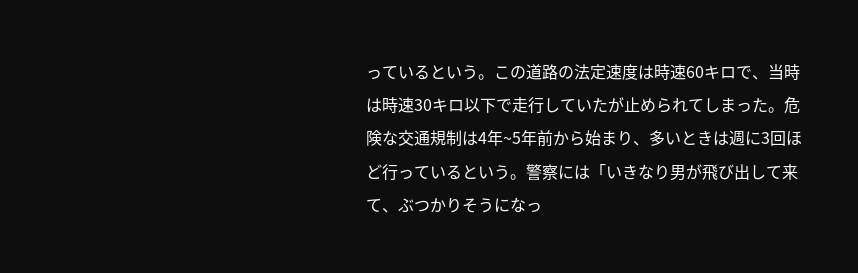っているという。この道路の法定速度は時速60キロで、当時は時速30キロ以下で走行していたが止められてしまった。危険な交通規制は4年~5年前から始まり、多いときは週に3回ほど行っているという。警察には「いきなり男が飛び出して来て、ぶつかりそうになっ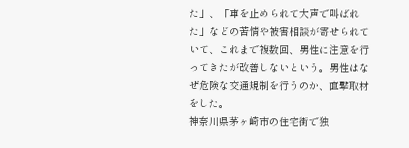た」、「車を止められて大声で叫ばれた」などの苦情や被害相談が寄せられていて、これまで複数回、男性に注意を行ってきたが改善しないという。男性はなぜ危険な交通規制を行うのか、直撃取材をした。
神奈川県茅ヶ崎市の住宅街で独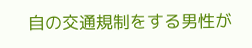自の交通規制をする男性が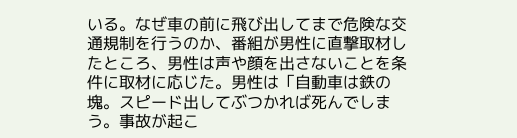いる。なぜ車の前に飛び出してまで危険な交通規制を行うのか、番組が男性に直撃取材したところ、男性は声や顔を出さないことを条件に取材に応じた。男性は「自動車は鉄の塊。スピード出してぶつかれば死んでしまう。事故が起こ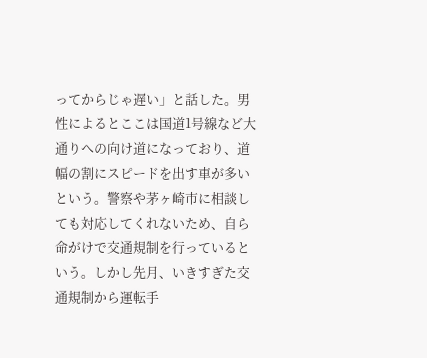ってからじゃ遅い」と話した。男性によるとここは国道1号線など大通りへの向け道になっており、道幅の割にスピードを出す車が多いという。警察や茅ヶ崎市に相談しても対応してくれないため、自ら命がけで交通規制を行っているという。しかし先月、いきすぎた交通規制から運転手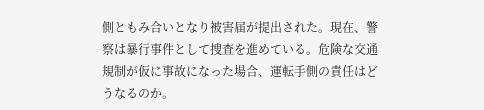側ともみ合いとなり被害届が提出された。現在、警察は暴行事件として捜査を進めている。危険な交通規制が仮に事故になった場合、運転手側の責任はどうなるのか。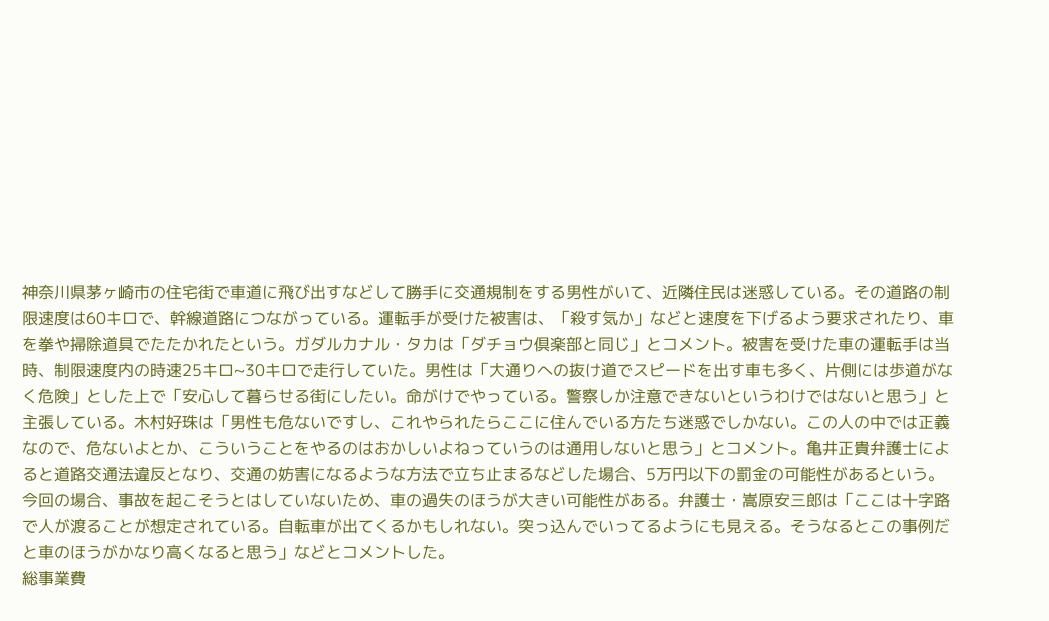神奈川県茅ヶ崎市の住宅街で車道に飛び出すなどして勝手に交通規制をする男性がいて、近隣住民は迷惑している。その道路の制限速度は60キロで、幹線道路につながっている。運転手が受けた被害は、「殺す気か」などと速度を下げるよう要求されたり、車を拳や掃除道具でたたかれたという。ガダルカナル・タカは「ダチョウ倶楽部と同じ」とコメント。被害を受けた車の運転手は当時、制限速度内の時速25キロ~30キロで走行していた。男性は「大通りへの抜け道でスピードを出す車も多く、片側には歩道がなく危険」とした上で「安心して暮らせる街にしたい。命がけでやっている。警察しか注意できないというわけではないと思う」と主張している。木村好珠は「男性も危ないですし、これやられたらここに住んでいる方たち迷惑でしかない。この人の中では正義なので、危ないよとか、こういうことをやるのはおかしいよねっていうのは通用しないと思う」とコメント。亀井正貴弁護士によると道路交通法違反となり、交通の妨害になるような方法で立ち止まるなどした場合、5万円以下の罰金の可能性があるという。今回の場合、事故を起こそうとはしていないため、車の過失のほうが大きい可能性がある。弁護士・嵩原安三郎は「ここは十字路で人が渡ることが想定されている。自転車が出てくるかもしれない。突っ込んでいってるようにも見える。そうなるとこの事例だと車のほうがかなり高くなると思う」などとコメントした。
総事業費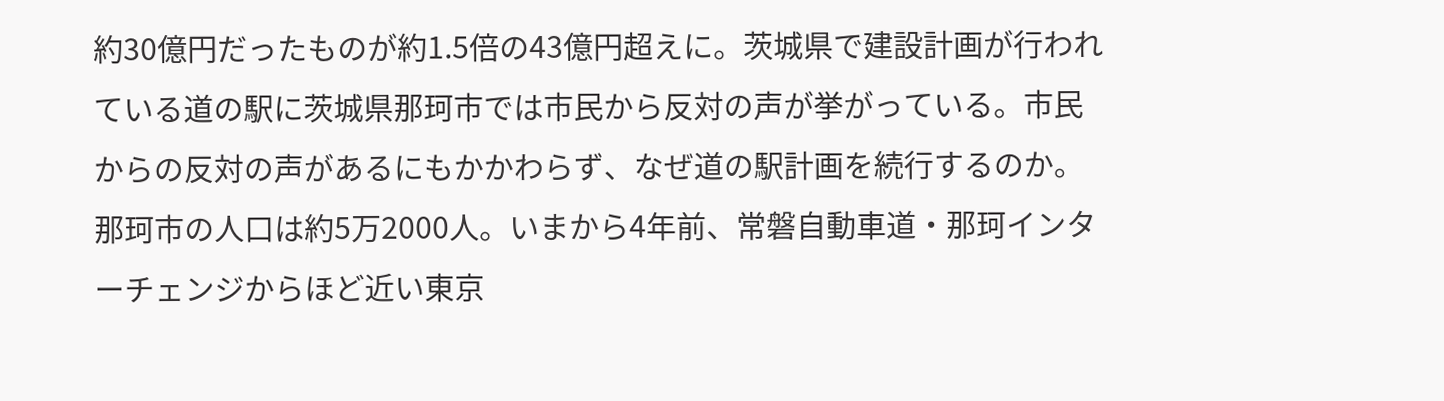約30億円だったものが約1.5倍の43億円超えに。茨城県で建設計画が行われている道の駅に茨城県那珂市では市民から反対の声が挙がっている。市民からの反対の声があるにもかかわらず、なぜ道の駅計画を続行するのか。那珂市の人口は約5万2000人。いまから4年前、常磐自動車道・那珂インターチェンジからほど近い東京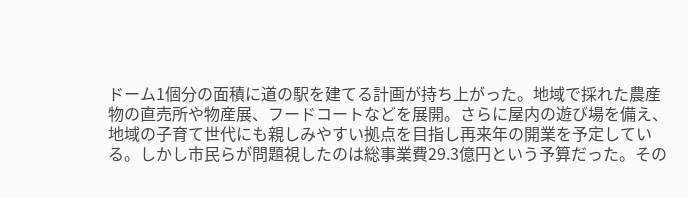ドーム1個分の面積に道の駅を建てる計画が持ち上がった。地域で採れた農産物の直売所や物産展、フードコートなどを展開。さらに屋内の遊び場を備え、地域の子育て世代にも親しみやすい拠点を目指し再来年の開業を予定している。しかし市民らが問題視したのは総事業費29.3億円という予算だった。その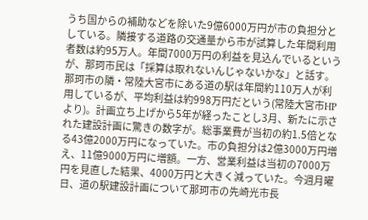うち国からの補助などを除いた9億6000万円が市の負担分としている。隣接する道路の交通量から市が試算した年間利用者数は約95万人。年間7000万円の利益を見込んでいるというが、那珂市民は「採算は取れないんじゃないかな」と話す。那珂市の隣・常陸大宮市にある道の駅は年間約110万人が利用しているが、平均利益は約998万円だという(常陸大宮市HPより)。計画立ち上げから5年が経ったことし3月、新たに示された建設計画に驚きの数字が。総事業費が当初の約1.5倍となる43億2000万円になっていた。市の負担分は2億3000万円増え、11億9000万円に増額。一方、営業利益は当初の7000万円を見直した結果、4000万円と大きく減っていた。今週月曜日、道の駅建設計画について那珂市の先崎光市長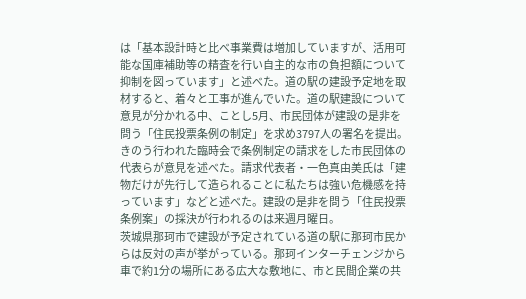は「基本設計時と比べ事業費は増加していますが、活用可能な国庫補助等の精査を行い自主的な市の負担額について抑制を図っています」と述べた。道の駅の建設予定地を取材すると、着々と工事が進んでいた。道の駅建設について意見が分かれる中、ことし5月、市民団体が建設の是非を問う「住民投票条例の制定」を求め3797人の署名を提出。きのう行われた臨時会で条例制定の請求をした市民団体の代表らが意見を述べた。請求代表者・一色真由美氏は「建物だけが先行して造られることに私たちは強い危機感を持っています」などと述べた。建設の是非を問う「住民投票条例案」の採決が行われるのは来週月曜日。
茨城県那珂市で建設が予定されている道の駅に那珂市民からは反対の声が挙がっている。那珂インターチェンジから車で約1分の場所にある広大な敷地に、市と民間企業の共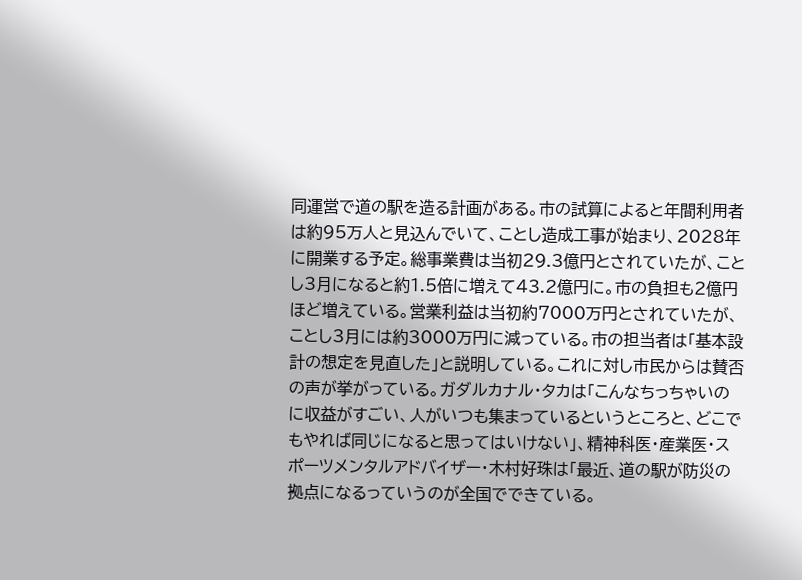同運営で道の駅を造る計画がある。市の試算によると年間利用者は約95万人と見込んでいて、ことし造成工事が始まり、2028年に開業する予定。総事業費は当初29.3億円とされていたが、ことし3月になると約1.5倍に増えて43.2億円に。市の負担も2億円ほど増えている。営業利益は当初約7000万円とされていたが、ことし3月には約3000万円に減っている。市の担当者は「基本設計の想定を見直した」と説明している。これに対し市民からは賛否の声が挙がっている。ガダルカナル・タカは「こんなちっちゃいのに収益がすごい、人がいつも集まっているというところと、どこでもやれば同じになると思ってはいけない」、精神科医・産業医・スポーツメンタルアドバイザー・木村好珠は「最近、道の駅が防災の拠点になるっていうのが全国でできている。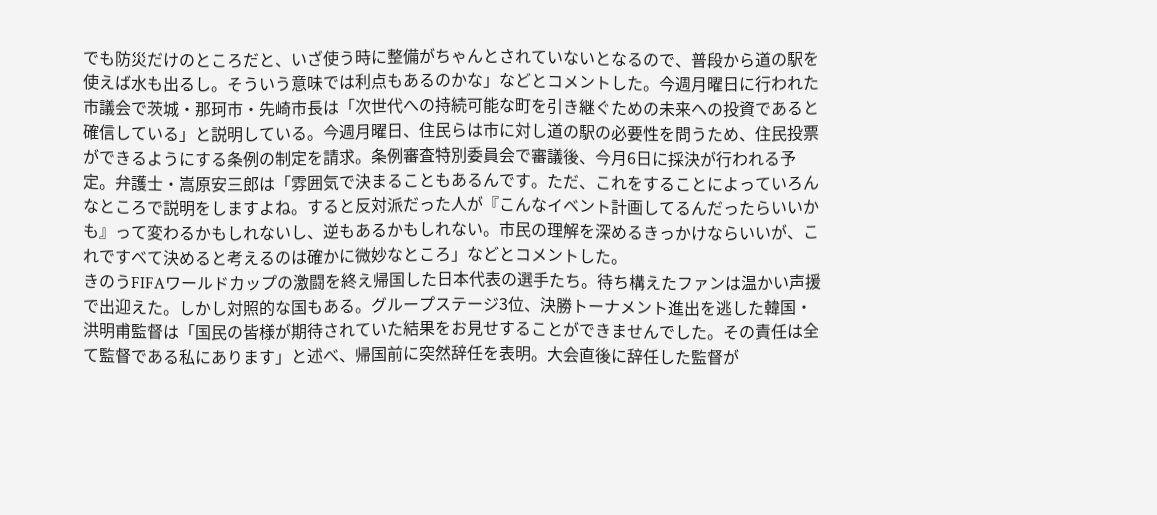でも防災だけのところだと、いざ使う時に整備がちゃんとされていないとなるので、普段から道の駅を使えば水も出るし。そういう意味では利点もあるのかな」などとコメントした。今週月曜日に行われた市議会で茨城・那珂市・先崎市長は「次世代への持続可能な町を引き継ぐための未来への投資であると確信している」と説明している。今週月曜日、住民らは市に対し道の駅の必要性を問うため、住民投票ができるようにする条例の制定を請求。条例審査特別委員会で審議後、今月6日に採決が行われる予定。弁護士・嵩原安三郎は「雰囲気で決まることもあるんです。ただ、これをすることによっていろんなところで説明をしますよね。すると反対派だった人が『こんなイベント計画してるんだったらいいかも』って変わるかもしれないし、逆もあるかもしれない。市民の理解を深めるきっかけならいいが、これですべて決めると考えるのは確かに微妙なところ」などとコメントした。
きのうFIFAワールドカップの激闘を終え帰国した日本代表の選手たち。待ち構えたファンは温かい声援で出迎えた。しかし対照的な国もある。グループステージ3位、決勝トーナメント進出を逃した韓国・洪明甫監督は「国民の皆様が期待されていた結果をお見せすることができませんでした。その責任は全て監督である私にあります」と述べ、帰国前に突然辞任を表明。大会直後に辞任した監督が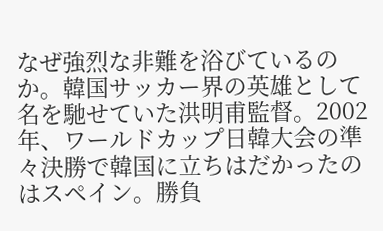なぜ強烈な非難を浴びているのか。韓国サッカー界の英雄として名を馳せていた洪明甫監督。2002年、ワールドカップ日韓大会の準々決勝で韓国に立ちはだかったのはスペイン。勝負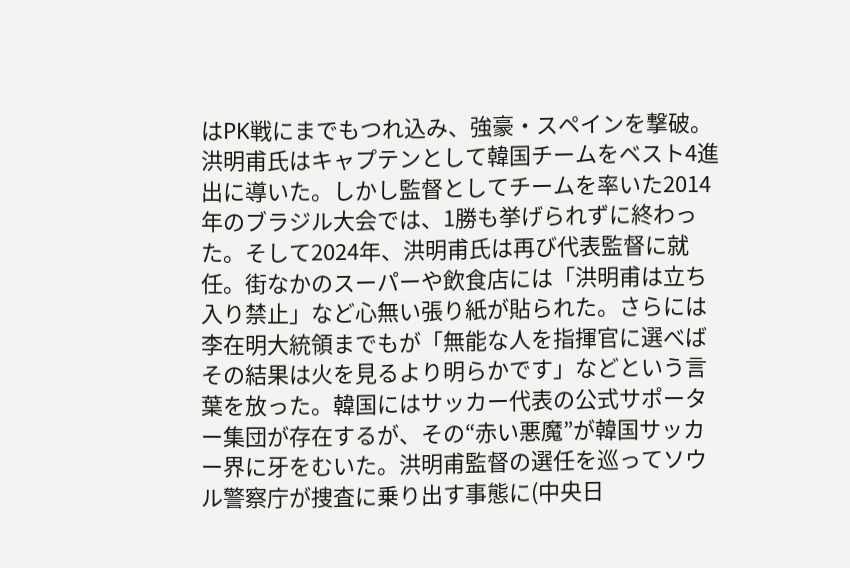はPK戦にまでもつれ込み、強豪・スペインを撃破。洪明甫氏はキャプテンとして韓国チームをベスト4進出に導いた。しかし監督としてチームを率いた2014年のブラジル大会では、1勝も挙げられずに終わった。そして2024年、洪明甫氏は再び代表監督に就任。街なかのスーパーや飲食店には「洪明甫は立ち入り禁止」など心無い張り紙が貼られた。さらには李在明大統領までもが「無能な人を指揮官に選べばその結果は火を見るより明らかです」などという言葉を放った。韓国にはサッカー代表の公式サポーター集団が存在するが、その“赤い悪魔”が韓国サッカー界に牙をむいた。洪明甫監督の選任を巡ってソウル警察庁が捜査に乗り出す事態に(中央日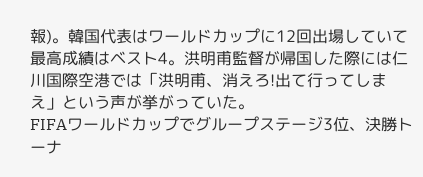報)。韓国代表はワールドカップに12回出場していて最高成績はベスト4。洪明甫監督が帰国した際には仁川国際空港では「洪明甫、消えろ!出て行ってしまえ」という声が挙がっていた。
FIFAワールドカップでグループステージ3位、決勝トーナ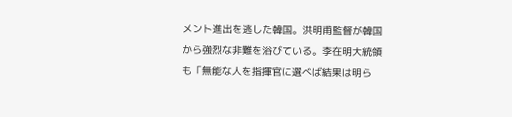メント進出を逃した韓国。洪明甫監督が韓国から強烈な非難を浴びている。李在明大統領も「無能な人を指揮官に選べば結果は明ら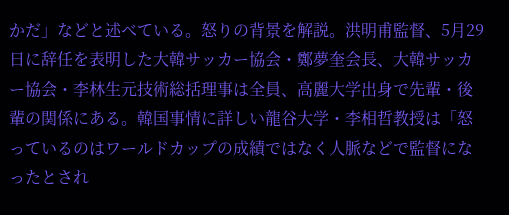かだ」などと述べている。怒りの背景を解説。洪明甫監督、5月29日に辞任を表明した大韓サッカー協会・鄭夢奎会長、大韓サッカー協会・李林生元技術総括理事は全員、高麗大学出身で先輩・後輩の関係にある。韓国事情に詳しい龍谷大学・李相哲教授は「怒っているのはワールドカップの成績ではなく人脈などで監督になったとされ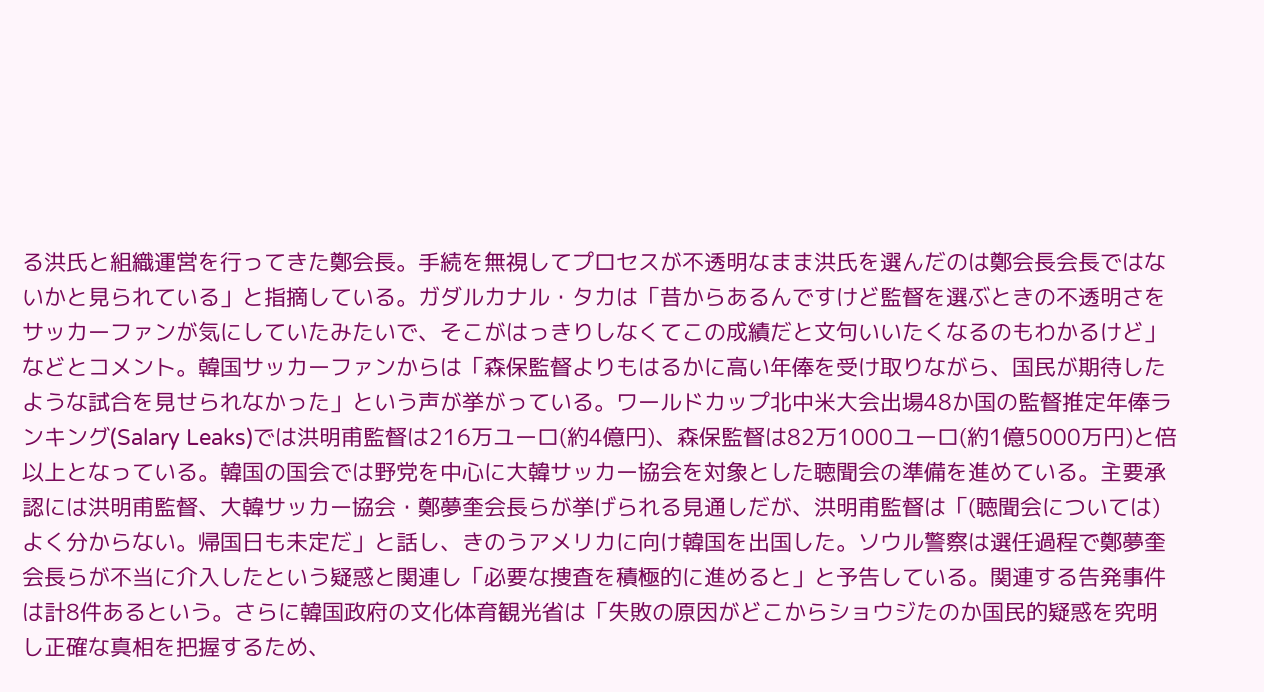る洪氏と組織運営を行ってきた鄭会長。手続を無視してプロセスが不透明なまま洪氏を選んだのは鄭会長会長ではないかと見られている」と指摘している。ガダルカナル・タカは「昔からあるんですけど監督を選ぶときの不透明さをサッカーファンが気にしていたみたいで、そこがはっきりしなくてこの成績だと文句いいたくなるのもわかるけど」などとコメント。韓国サッカーファンからは「森保監督よりもはるかに高い年俸を受け取りながら、国民が期待したような試合を見せられなかった」という声が挙がっている。ワールドカップ北中米大会出場48か国の監督推定年俸ランキング(Salary Leaks)では洪明甫監督は216万ユーロ(約4億円)、森保監督は82万1000ユーロ(約1億5000万円)と倍以上となっている。韓国の国会では野党を中心に大韓サッカー協会を対象とした聴聞会の準備を進めている。主要承認には洪明甫監督、大韓サッカー協会・鄭夢奎会長らが挙げられる見通しだが、洪明甫監督は「(聴聞会については)よく分からない。帰国日も未定だ」と話し、きのうアメリカに向け韓国を出国した。ソウル警察は選任過程で鄭夢奎会長らが不当に介入したという疑惑と関連し「必要な捜査を積極的に進めると」と予告している。関連する告発事件は計8件あるという。さらに韓国政府の文化体育観光省は「失敗の原因がどこからショウジたのか国民的疑惑を究明し正確な真相を把握するため、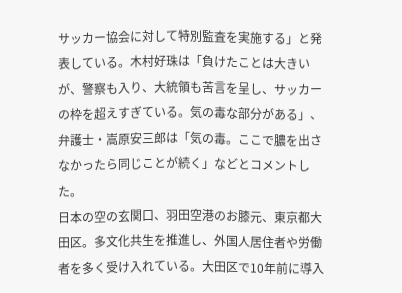サッカー協会に対して特別監査を実施する」と発表している。木村好珠は「負けたことは大きいが、警察も入り、大統領も苦言を呈し、サッカーの枠を超えすぎている。気の毒な部分がある」、弁護士・嵩原安三郎は「気の毒。ここで膿を出さなかったら同じことが続く」などとコメントした。
日本の空の玄関口、羽田空港のお膝元、東京都大田区。多文化共生を推進し、外国人居住者や労働者を多く受け入れている。大田区で10年前に導入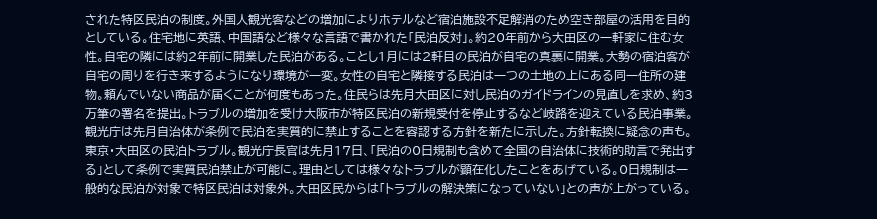された特区民泊の制度。外国人観光客などの増加によりホテルなど宿泊施設不足解消のため空き部屋の活用を目的としている。住宅地に英語、中国語など様々な言語で書かれた「民泊反対」。約20年前から大田区の一軒家に住む女性。自宅の隣には約2年前に開業した民泊がある。ことし1月には2軒目の民泊が自宅の真裏に開業。大勢の宿泊客が自宅の周りを行き来するようになり環境が一変。女性の自宅と隣接する民泊は一つの土地の上にある同一住所の建物。頼んでいない商品が届くことが何度もあった。住民らは先月大田区に対し民泊のガイドラインの見直しを求め、約3万筆の署名を提出。トラブルの増加を受け大阪市が特区民泊の新規受付を停止するなど岐路を迎えている民泊事業。観光庁は先月自治体が条例で民泊を実質的に禁止することを容認する方針を新たに示した。方針転換に疑念の声も。
東京・大田区の民泊トラブル。観光庁長官は先月17日、「民泊の0日規制も含めて全国の自治体に技術的助言で発出する」として条例で実質民泊禁止が可能に。理由としては様々なトラブルが顕在化したことをあげている。0日規制は一般的な民泊が対象で特区民泊は対象外。大田区民からは「トラブルの解決策になっていない」との声が上がっている。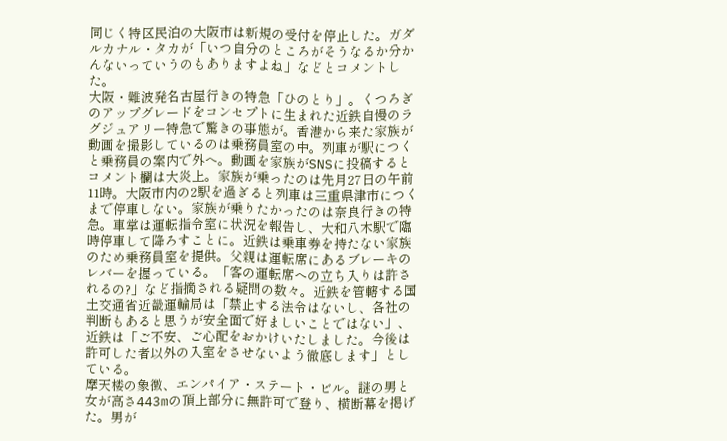同じく特区民泊の大阪市は新規の受付を停止した。ガダルカナル・タカが「いつ自分のところがそうなるか分かんないっていうのもありますよね」などとコメントした。
大阪・難波発名古屋行きの特急「ひのとり」。くつろぎのアップグレードをコンセプトに生まれた近鉄自慢のラグジュアリー特急で驚きの事態が。香港から来た家族が動画を撮影しているのは乗務員室の中。列車が駅につくと乗務員の案内で外へ。動画を家族がSNSに投稿するとコメント欄は大炎上。家族が乗ったのは先月27日の午前11時。大阪市内の2駅を過ぎると列車は三重県津市につくまで停車しない。家族が乗りたかったのは奈良行きの特急。車掌は運転指令室に状況を報告し、大和八木駅で臨時停車して降ろすことに。近鉄は乗車券を持たない家族のため乗務員室を提供。父親は運転席にあるブレーキのレバーを握っている。「客の運転席への立ち入りは許されるの?」など指摘される疑問の数々。近鉄を管轄する国土交通省近畿運輸局は「禁止する法令はないし、各社の判断もあると思うが安全面で好ましいことではない」、近鉄は「ご不安、ご心配をおかけいたしました。今後は許可した者以外の入室をさせないよう徹底します」としている。
摩天楼の象徴、エンパイア・ステート・ビル。謎の男と女が高さ443mの頂上部分に無許可で登り、横断幕を掲げた。男が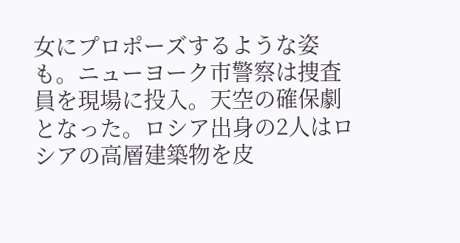女にプロポーズするような姿も。ニューヨーク市警察は捜査員を現場に投入。天空の確保劇となった。ロシア出身の2人はロシアの高層建築物を皮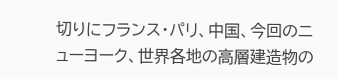切りにフランス・パリ、中国、今回のニューヨーク、世界各地の高層建造物の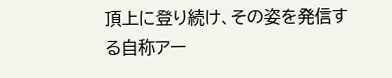頂上に登り続け、その姿を発信する自称アー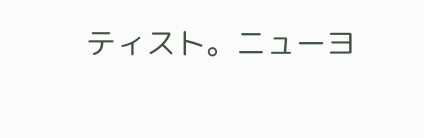ティスト。ニューヨ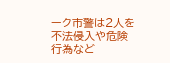ーク市警は2人を不法侵入や危険行為など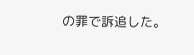の罪で訴追した。